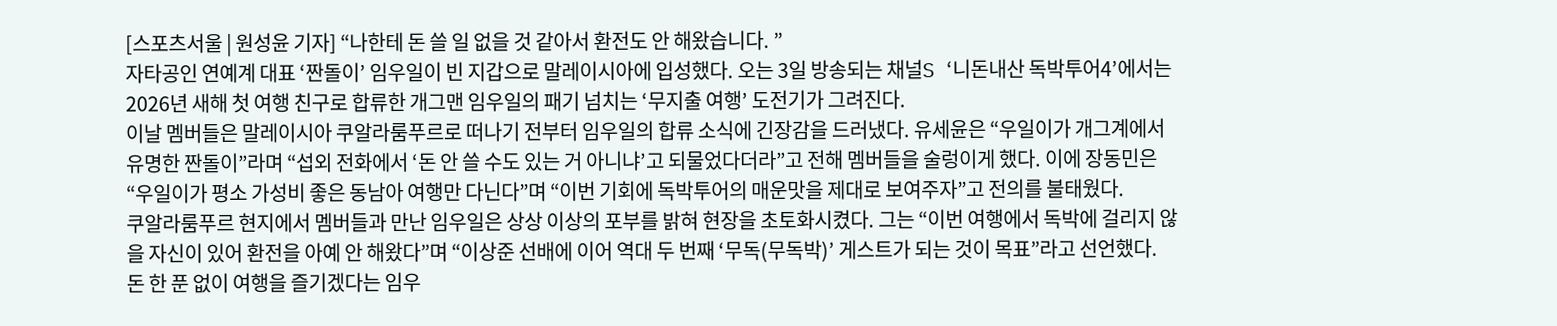[스포츠서울 | 원성윤 기자] “나한테 돈 쓸 일 없을 것 같아서 환전도 안 해왔습니다. ”
자타공인 연예계 대표 ‘짠돌이’ 임우일이 빈 지갑으로 말레이시아에 입성했다. 오는 3일 방송되는 채널S ‘니돈내산 독박투어4’에서는 2026년 새해 첫 여행 친구로 합류한 개그맨 임우일의 패기 넘치는 ‘무지출 여행’ 도전기가 그려진다.
이날 멤버들은 말레이시아 쿠알라룸푸르로 떠나기 전부터 임우일의 합류 소식에 긴장감을 드러냈다. 유세윤은 “우일이가 개그계에서 유명한 짠돌이”라며 “섭외 전화에서 ‘돈 안 쓸 수도 있는 거 아니냐’고 되물었다더라”고 전해 멤버들을 술렁이게 했다. 이에 장동민은 “우일이가 평소 가성비 좋은 동남아 여행만 다닌다”며 “이번 기회에 독박투어의 매운맛을 제대로 보여주자”고 전의를 불태웠다.
쿠알라룸푸르 현지에서 멤버들과 만난 임우일은 상상 이상의 포부를 밝혀 현장을 초토화시켰다. 그는 “이번 여행에서 독박에 걸리지 않을 자신이 있어 환전을 아예 안 해왔다”며 “이상준 선배에 이어 역대 두 번째 ‘무독(무독박)’ 게스트가 되는 것이 목표”라고 선언했다.
돈 한 푼 없이 여행을 즐기겠다는 임우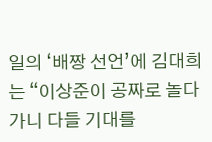일의 ‘배짱 선언’에 김대희는 “이상준이 공짜로 놀다 가니 다들 기대를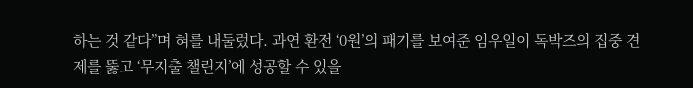하는 것 같다”며 혀를 내둘렀다. 과연 환전 ‘0원’의 패기를 보여준 임우일이 독박즈의 집중 견제를 뚫고 ‘무지출 챌린지’에 성공할 수 있을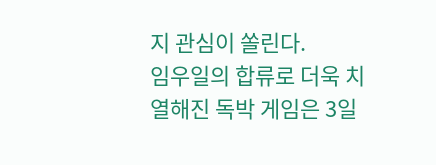지 관심이 쏠린다.
임우일의 합류로 더욱 치열해진 독박 게임은 3일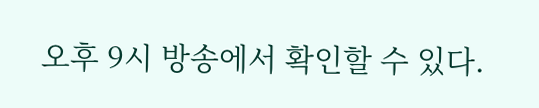오후 9시 방송에서 확인할 수 있다.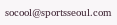socool@sportsseoul.com